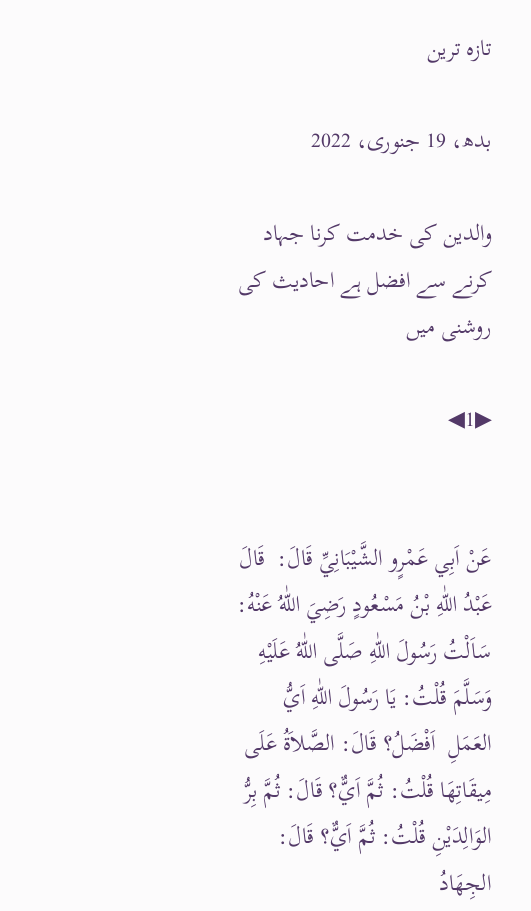تازہ ترین

بدھ، 19 جنوری، 2022

والدین کی خدمت کرنا جہاد کرنے سے افضل ہے احادیث کی روشنی میں

▶1◀


عَنْ اَبِي عَمْرٍو الشَّيْبَانِيِّ قَالَ:  قَالَ عَبْدُ اللّٰهِ بْنُ مَسْعُودٍ رَضِيَ اللّٰهُ عَنْهُ: سَاَلْتُ رَسُولَ اللّٰهِ صَلَّى اللّٰهُ عَلَيْهِ وَسَلَّمَ قُلْتُ: يَا رَسُولَ اللّٰهِ اَيُّ العَمَلِ  اَفْضَلُ؟ قَالَ: الصَّلاَةُ عَلَى مِيقَاتِهَا قُلْتُ: ثُمَّ اَيٌّ؟ قَالَ: ثُمَّ بِرُّ الوَالِدَيْنِ قُلْتُ: ثُمَّ اَيٌّ؟ قَالَ: الجِهَادُ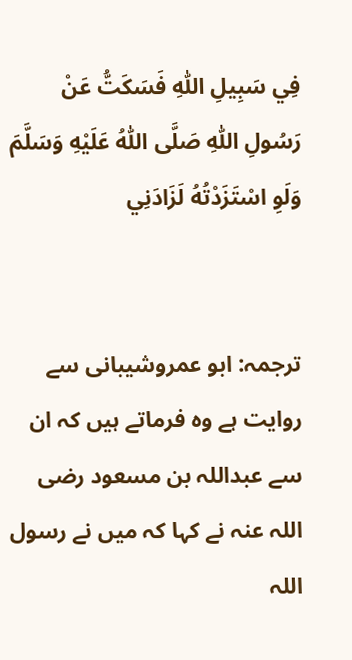فِي سَبِيلِ اللّٰهِ فَسَكَتُّ عَنْ رَسُولِ اللّٰهِ صَلَّى اللّٰهُ عَلَيْهِ وَسَلَّمَ وَلَوِ اسْتَزَدْتُهُ لَزَادَنِي


ترجمہ: ابو عمروشیبانی سے روایت ہے وہ فرماتے ہیں کہ ان سے عبداللہ بن مسعود رضی اللہ عنہ نے کہا کہ میں نے رسول اللہ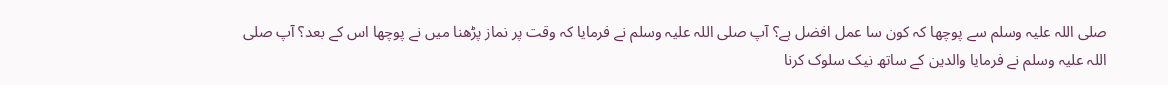صلی اللہ علیہ وسلم سے پوچھا کہ کون سا عمل افضل ہے؟ آپ صلی اللہ علیہ وسلم نے فرمایا کہ وقت پر نماز پڑھنا میں نے پوچھا اس کے بعد؟ آپ صلی اللہ علیہ وسلم نے فرمایا والدین کے ساتھ نیک سلوک کرنا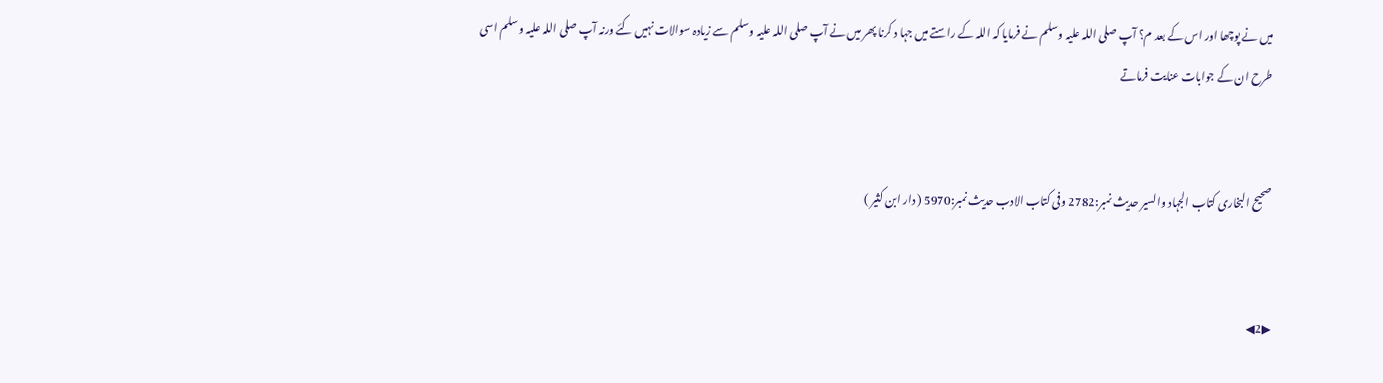میں نے پوچھا اور اس کے بعد م؟ آپ صلی اللہ علیہ وسلم نے فرمایا کہ اللہ کے راستے میں جہا د کرنا پھر میں نے آپ صلی اللہ علیہ وسلم سے زیادہ سوالات نہیں کئے ورنہ آپ صلی اللہ علیہ وسلم اسی طرح ان کے جوابات عنایت فرماتے


صحیح البخاری کتاب الجہاد والسیر حدیث نمبر:2782 وفی کتاب الادب حدیث نمبر:5970 ( دار ابن کثیر )


▶2◀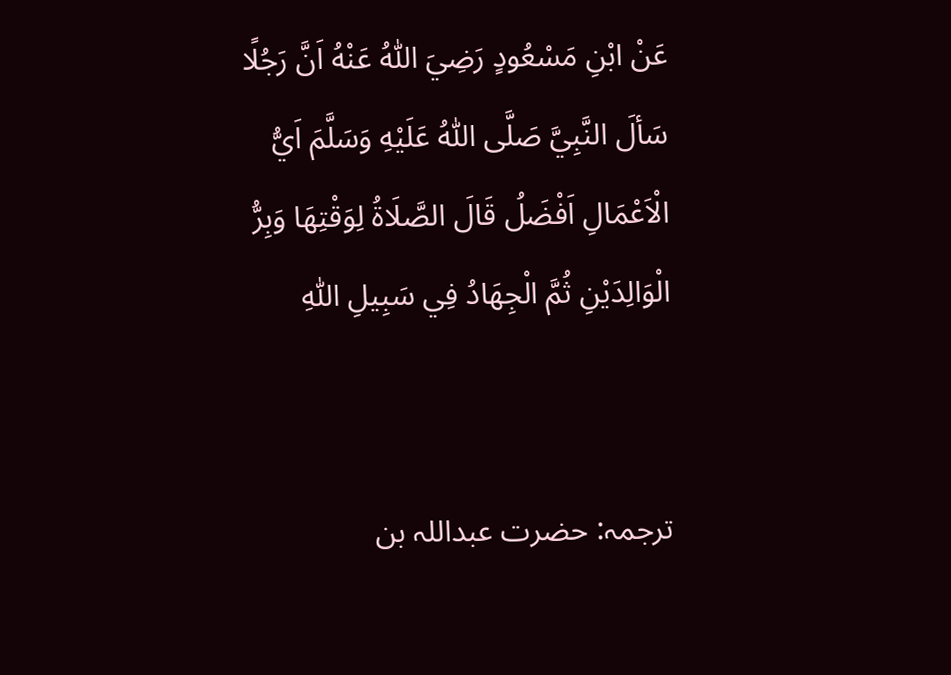عَنْ ابْنِ مَسْعُودٍ رَضِيَ اللّٰهُ عَنْهُ اَنَّ رَجُلًا سَألَ النَّبِيَّ صَلَّى اللّٰهُ عَلَيْهِ وَسَلَّمَ اَيُّ الْاَعْمَالِ اَفْضَلُ قَالَ الصَّلَاةُ لِوَقْتِهَا وَبِرُّ الْوَالِدَيْنِ ثُمَّ الْجِهَادُ فِي سَبِيلِ اللّٰهِ


ترجمہ: حضرت عبداللہ بن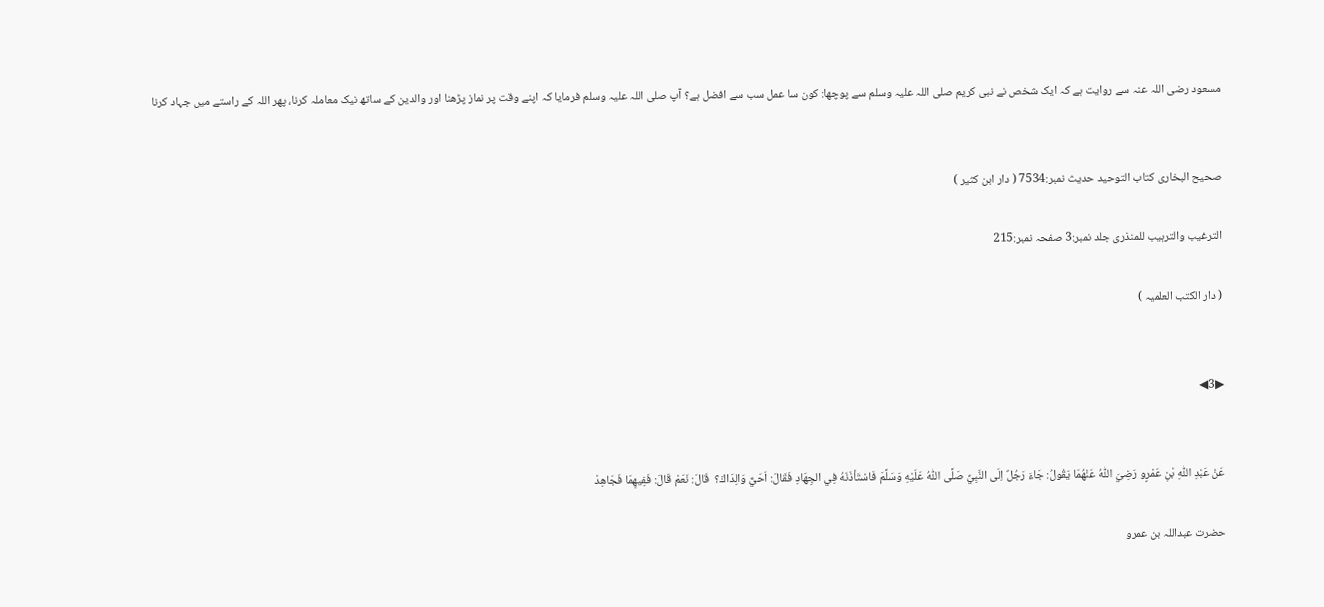مسعود رضی اللہ عنہ سے روایت ہے کہ ایک شخص نے نبی کریم صلی اللہ علیہ وسلم سے پوچھا: کون سا عمل سب سے افضل ہے؟ آپ صلی اللہ علیہ وسلم فرمایا کہ اپنے وقت پر نماز پڑھنا اور والدین کے ساتھ نیک معاملہ کرنا، پھر اللہ کے راستے میں جہاد کرنا


صحیح البخاری کتاب التوحید حدیث نمبر:7534 ( دار ابن کثیر )

الترغیب والترہیب للمنذری جلد نمبر:3 صفحہ نمبر:215

( دار الکتب العلمیہ )


▶3◀


عَنْ عَبْدِ اللّٰهِ بْنِ عَمْرٍو رَضِيَ اللّٰهُ عَنْهُمَا يَقُولُ: جَاءَ رَجُلٌ اِلَى النَّبِيِّ صَلَّى اللّٰهُ عَلَيْهِ وَسَلَّمَ فَاسْتَأذَنَهُ فِي الجِهَادِ فَقَالَ: اَحَيٌّ وَالِدَاكَ؟  قَالَ: نَعَمْ قَالَ: فَفِيهِمَا فَجَاهِدْ

حضرت عبداللہ بن عمرو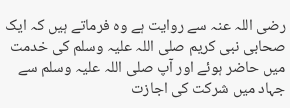رضی اللہ عنہ سے روایت ہے وہ فرماتے ہیں کہ ایک صحابی نبی کریم صلی اللہ علیہ وسلم کی خدمت میں حاضر ہوئے اور آپ صلی اللہ علیہ وسلم سے جہاد میں شرکت کی اجازت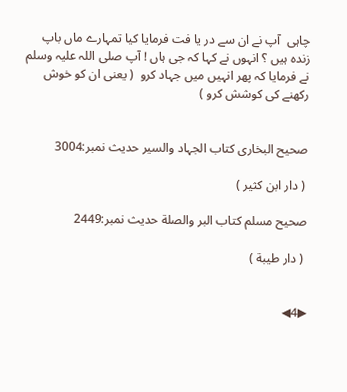چاہی  آپ نے ان سے در یا فت فرمایا کیا تمہارے ماں باپ زندہ ہیں ؟ انہوں نے کہا کہ جی ہاں ! آپ صلی اللہ علیہ وسلم نے فرمایا کہ پھر انہیں میں جہاد کرو  ( یعنی ان کو خوش رکھنے کی کوشش کرو )


صحیح البخاری کتاب الجہاد والسیر حدیث نمبر:3004

 ( دار ابن کثیر )

صحیح مسلم کتاب البر والصلة حدیث نمبر:2449

 ( دار طیبة )


▶4◀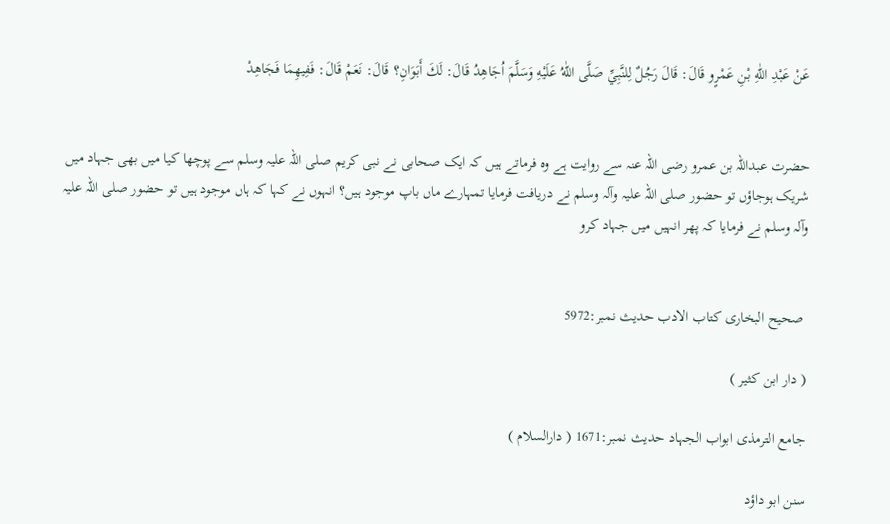عَنْ عَبْدِ اللّٰهِ بْنِ عَمْرٍو قَالَ: قَالَ رَجُلٌ لِلنَّبِيِّ صَلَّى اللّٰهُ عَلَيْهِ وَسَلَّمَ اُجَاهِدُ قَالَ: لَكَ أَبَوَانِ؟ قَالَ: نَعَمْ قَالَ: فَفِيهِمَا فَجَاهِدْ


حضرت عبداللہ بن عمرو رضی اللہ عنہ سے روایت ہے وہ فرماتے ہیں کہ ایک صحابی نے نبی کریم صلی اللہ علیہ وسلم سے پوچھا کیا میں بھی جہاد میں شریک ہوجاؤں تو حضور صلی اللہ علیہ وآلہ وسلم نے دریافت فرمایا تمہارے ماں باپ موجود ہیں؟ انہوں نے کہا کہ ہاں موجود ہیں تو حضور صلی اللہ علیہ وآلہ وسلم نے فرمایا کہ پھر انہیں میں جہاد کرو


 صحیح البخاری کتاب الادب حدیث نمبر:5972

( دار ابن کثیر )

جامع الترمذی ابواب الجہاد حدیث نمبر:1671 ( دارالسلام )

سنن ابو داؤد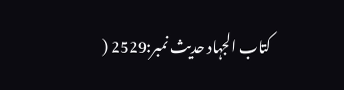کتاب الجہاد حدیث نمبر:2529 (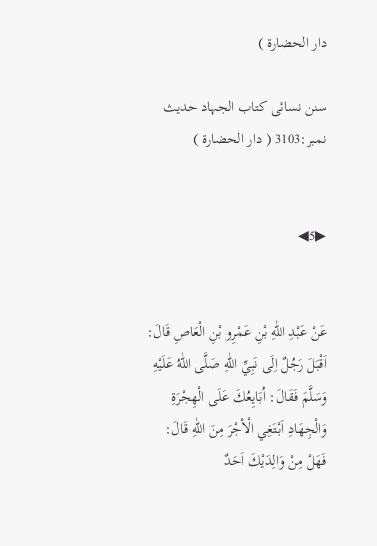دار الحضارۃ )

سنن نسائی کتاب الجہاد حدیث نمبر:3103 ( دار الحضارۃ )


▶5◀


عَنْ عَبْدِ اللّٰهِ بْنِ عَمْرِو بْنِ الْعَاصِ قَالَ: اَقْبَلَ رَجُلٌ اِلَى نَبِيِّ اللّٰهِ صَلَّى اللّٰهُ عَلَيْهِ وَسَلَّمَ فَقَالَ: اُبَايِعُكَ عَلَى الْهِجْرَةِ وَالْجِهَادِ اَبْتَغِي الْأجْرَ مِنَ اللّٰهِ قَالَ: فَهَلْ مِنْ وَالِدَيْكَ اَحَدٌ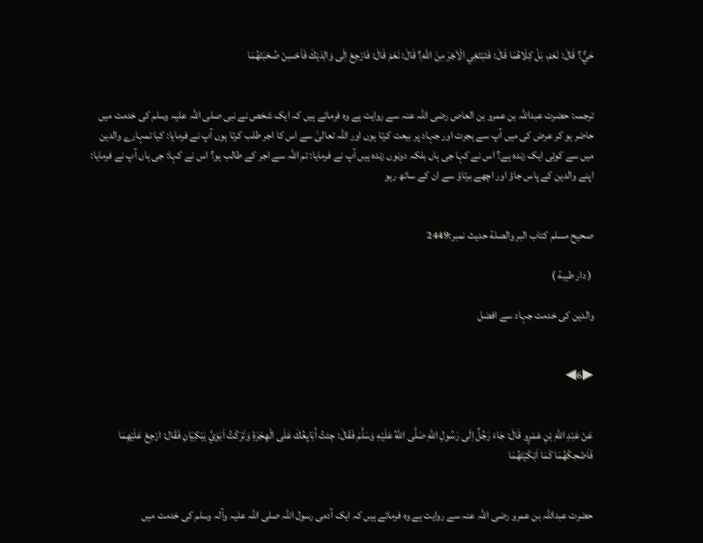حَيٌّ؟ قَالَ: نَعَمْ، بَلْ كِلَاهُمَا قَالَ: فَتَبْتَغِي الْاَجْرَ مِنَ اللّٰهِ؟ قَالَ: نَعَمْ قَالَ: فَارْجِعْ اِلَى وَالِدَيْكَ فَاَحْسِنْ صُحْبَتَهُمَا


ترجمہ: حضرت عبداللہ بن عمرو بن العاص رضی اللہ عنہ سے روایت ہے وہ فرماتے ہیں کہ ایک شخص نے نبی صلی اللہ علیہ وسلم کی خدمت میں حاضر ہو کر عرض کی میں آپ سے ہجرت اور جہاد پر بیعت کرتا ہوں اور اللہ تعالیٰ سے اس کا اجر طلب کرتا ہوں آپ نے فرمایا: کیا تمہارے والدین میں سے کوئی ایک زندہ ہے؟ اس نے کہا جی ہاں بلکہ دونوں زندہ ہیں آپ نے فرمایا: تم اللہ سے اجر کے طالب ہو؟ اس نے کہا: جی ہاں آپ نے فرمایا: اپنے والدین کے پاس جاؤ اور اچھے برتاؤ سے ان کے ساتھ رہو


صحیح مسلم کتاب البر والصلة حدیث نمبر:2449

 ( دار طیبة )

والدین کی خدمت جہاد سے افضل


▶6◀


عَنْ عَبْدِ اللّٰهِ بْنِ عَمْرٍو قَالَ: جَاءَ رَجُلٌ اِلَى رَسُولِ اللّٰهِ صَلَّى اللّٰهُ عَلَيْهِ وَسَلَّمَ فَقَالَ: جِئتُ اُبَايِعُكَ عَلَى الْهِجْرَةِ وَتَرَكْتُ اَبَوَيَّ يَبْكِيَانِ فَقَال: ارْجِعْ عَلَيْهِمَا فَاَضْحِكْهُمَا كَمَا اَبْكَيْتَهُمَا


حضرت عبداللہ بن عمرو رضی اللہ عنہ سے روایت ہے وہ فرماتے ہیں کہ ایک آدمی رسول اللہ صلی اللہ علیہ وآلہ وسلم کی خدمت میں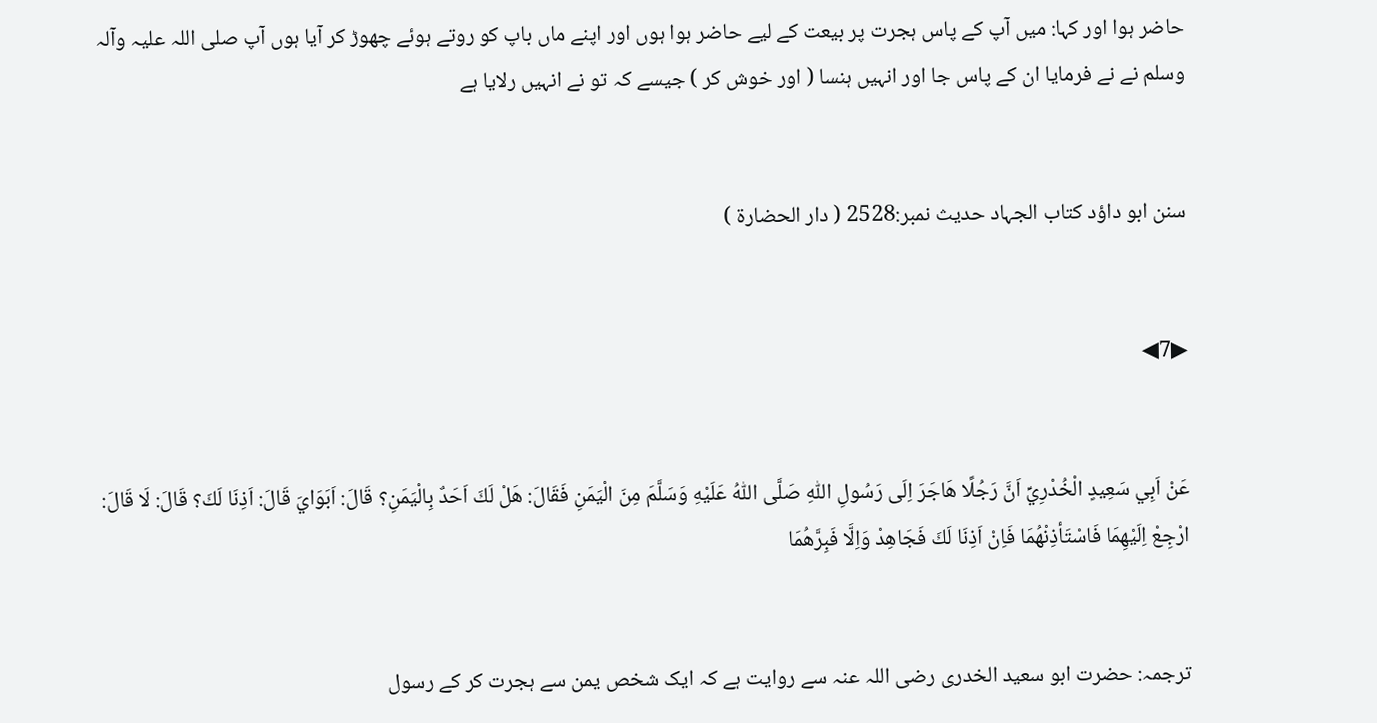حاضر ہوا اور کہا: میں آپ کے پاس ہجرت پر بیعت کے لیے حاضر ہوا ہوں اور اپنے ماں باپ کو روتے ہوئے چھوڑ کر آیا ہوں آپ صلی اللہ علیہ وآلہ وسلم نے نے فرمایا ان کے پاس جا اور انہیں ہنسا ( اور خوش کر ) جیسے کہ تو نے انہیں رلایا ہے


سنن ابو داؤد کتاب الجہاد حدیث نمبر:2528 ( دار الحضارۃ )


▶7◀


عَنْ اَبِي سَعِيدٍ الْخُدْرِيِّ اَنَّ رَجُلًا هَاجَرَ اِلَى رَسُولِ اللّٰهِ صَلَّى اللّٰهُ عَلَيْهِ وَسَلَّمَ مِنَ الْيَمَنِ فَقَالَ: هَلْ لَكَ اَحَدٌ بِالْيَمَنِ؟ قَالَ: اَبَوَايَ قَالَ: اَذِنَا لَكَ؟ قَالَ: لَا قَالَ: ارْجِعْ اِلَيْهِمَا فَاسْتَأذِنْهُمَا فَاِنْ اَذِنَا لَكَ فَجَاهِدْ وَاِلَّا فَبِرَّهُمَا


ترجمہ: حضرت ابو سعید الخدری رضی اللہ عنہ سے روایت ہے کہ ایک شخص یمن سے ہجرت کر کے رسول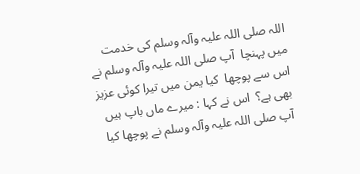اللہ صلی اللہ علیہ وآلہ وسلم کی خدمت میں پہنچا  آپ صلی اللہ علیہ وآلہ وسلم نے اس سے پوچھا  کیا یمن میں تیرا کوئی عزیز بھی ہے؟  اس نے کہا : میرے ماں باپ ہیں آپ صلی اللہ علیہ وآلہ وسلم نے پوچھا کیا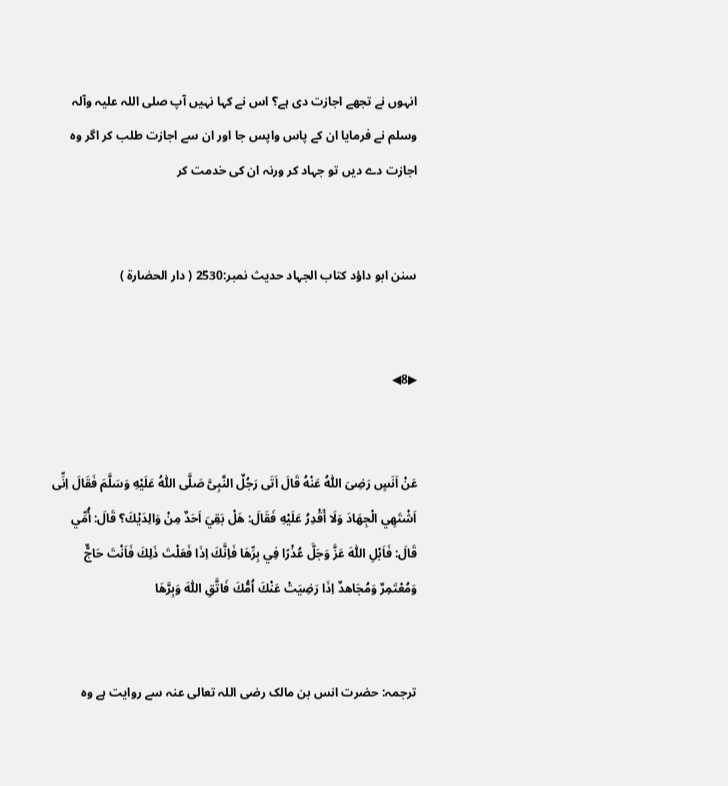انہوں نے تجھے اجازت دی ہے؟ اس نے کہا نہیں آپ صلی اللہ علیہ وآلہ وسلم نے فرمایا ان کے پاس واپس جا اور ان سے اجازت طلب کر اگر وہ اجازت دے دیں تو جہاد کر ورنہ ان کی خدمت کر


سنن ابو داؤد کتاب الجہاد حدیث نمبر:2530 ( دار الحضارۃ )


▶8◀


عَنْ اَنَسٍ رَضِیَ اللّٰهُ عَنْهُ قَالَ اَتَی رَجُلٌ النَّبِیَّ صَلَّى اللّٰهُ عَلَيْهِ وَسَلَّمَ فَقَالَ اِنِّی اَشْتَهِي الْجِهَادَ وَلَا أَقْدِرُ عَلَيْهِ فَقَالَ: هَلْ بَقِيَ اَحَدٌ مِنْ وَالِدَيْكَ؟ قَالَ: أُمِّي قَالَ: فَاَبْلِ اللّٰهَ عَزَّ وَجَلَّ عُذْرًا فِي بِرِّهَا فَاِنَّكَ اِذَا فَعَلْتَ ذَلِكَ فَاَنْتَ حَاجٌّ وَمُعْتَمِرٌ وَمُجَاهدٌ اِذَا رَضِيَتْ عَنْكَ اُمُّكَ فَاتَّقِ اللّٰهَ وَبِرَّهَا


ترجمہ: حضرت انس بن مالک رضی اللہ تعالی عنہ سے روایت ہے وہ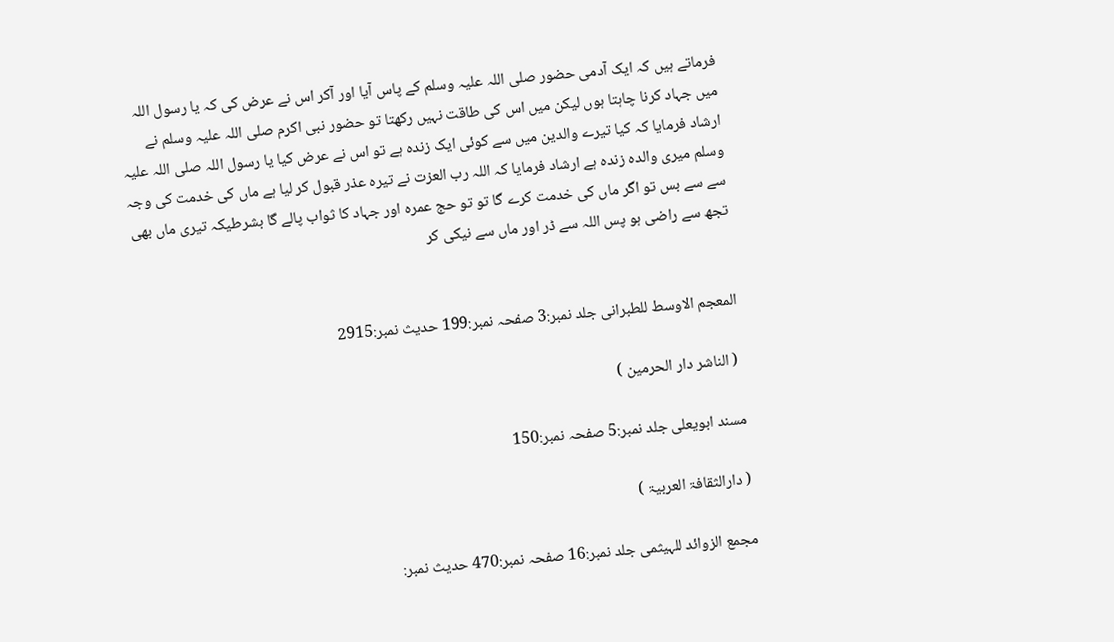فرماتے ہیں کہ ایک آدمی حضور صلی اللہ علیہ وسلم کے پاس آیا اور آکر اس نے عرض کی کہ یا رسول اللہ میں جہاد کرنا چاہتا ہوں لیکن میں اس کی طاقت نہیں رکھتا تو حضور نبی اکرم صلی اللہ علیہ وسلم نے ارشاد فرمایا کہ کیا تیرے والدین میں سے کوئی ایک زندہ ہے تو اس نے عرض کیا یا رسول اللہ صلی اللہ علیہ وسلم میری والدہ زندہ ہے ارشاد فرمایا کہ اللہ رب العزت نے تیرہ عذر قبول کر لیا ہے ماں کی خدمت کی وجہ سے سے بس تو اگر ماں کی خدمت کرے گا تو تو حج عمرہ اور جہاد کا ثواب پالے گا بشرطیکہ تیری ماں بھی تجھ سے راضی ہو پس اللہ سے ڈر اور ماں سے نیکی کر


المعجم الاوسط للطبرانی جلد نمبر:3 صفحہ نمبر:199 حدیث نمبر:2915

 ( الناشر دار الحرمین )

مسند ابویعلی جلد نمبر:5 صفحہ نمبر:150

( دارالثقافۃ العربیۃ )

مجمع الزوائد للہیثمی جلد نمبر:16 صفحہ نمبر:470 حدیث نمبر: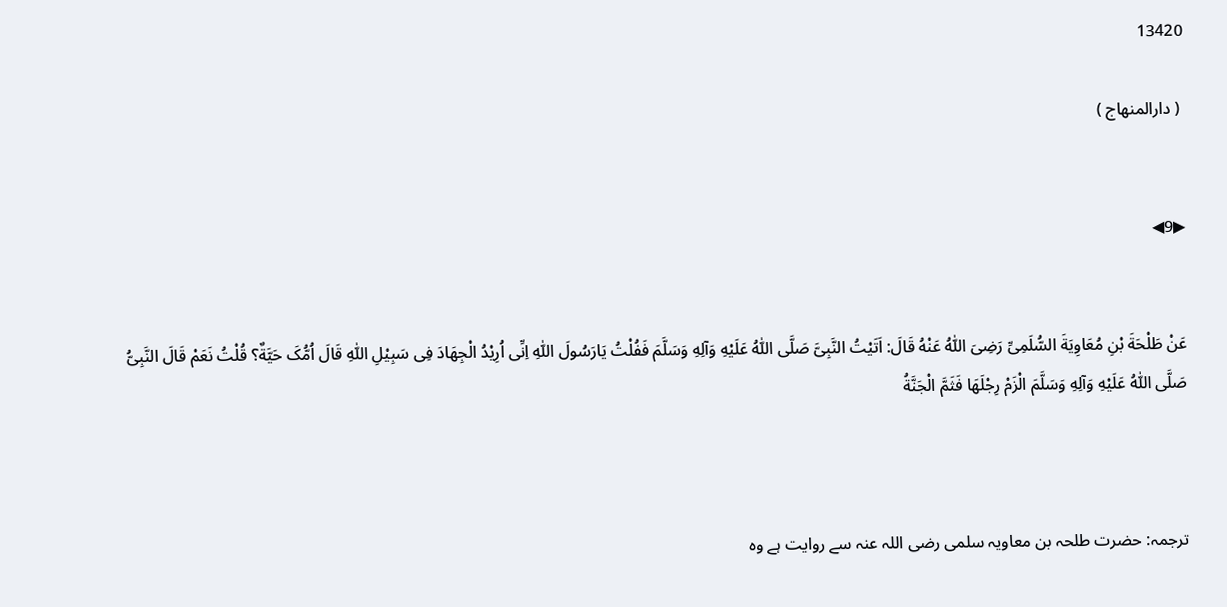13420

 ( دارالمنھاج )


▶9◀


عَنْ طَلْحَةَ بْنِ مُعَاوِیَةَ السُّلَمِیِّ رَضِیَ اللّٰهُ عَنْهُ قَالَ: اَتَیْتُ النَّبِیَّ صَلَّی اللّٰهُ عَلَیْهِ وَآلِهِ وَسَلَّمَ فَفُلْتُ یَارَسُولَ اللّٰهِ اِنِّی اُرِیْدُ الْجِھَادَ فِی سَبِیْلِ اللّٰهِ قَالَ اُمُّکَ حَیَّةٌ؟ قُلْتُ نَعَمْ قَالَ النَّبِیُّ صَلَّی اللّٰهُ عَلَیْهِ وَآلِهِ وَسَلَّمَ الْزَمْ رِجْلَھَا فَثَمَّ الْجَنَّةُ



ترجمہ: حضرت طلحہ بن معاویہ سلمی رضی اللہ عنہ سے روایت ہے وہ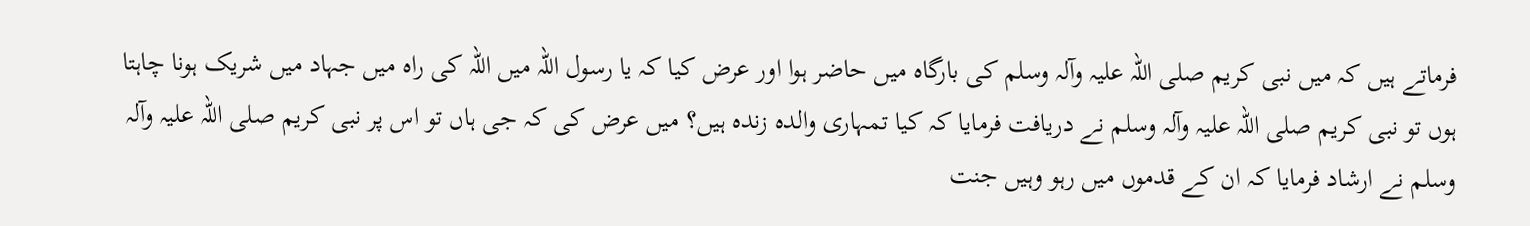فرماتے ہیں کہ میں نبی کریم صلی اللہ علیہ وآلہ وسلم کی بارگاہ میں حاضر ہوا اور عرض کیا کہ یا رسول اللہ میں اللہ کی راہ میں جہاد میں شریک ہونا چاہتا ہوں تو نبی کریم صلی اللہ علیہ وآلہ وسلم نے دریافت فرمایا کہ کیا تمہاری والدہ زندہ ہیں؟ میں عرض کی کہ جی ہاں تو اس پر نبی کریم صلی اللہ علیہ وآلہ وسلم نے ارشاد فرمایا کہ ان کے قدموں میں رہو وہیں جنت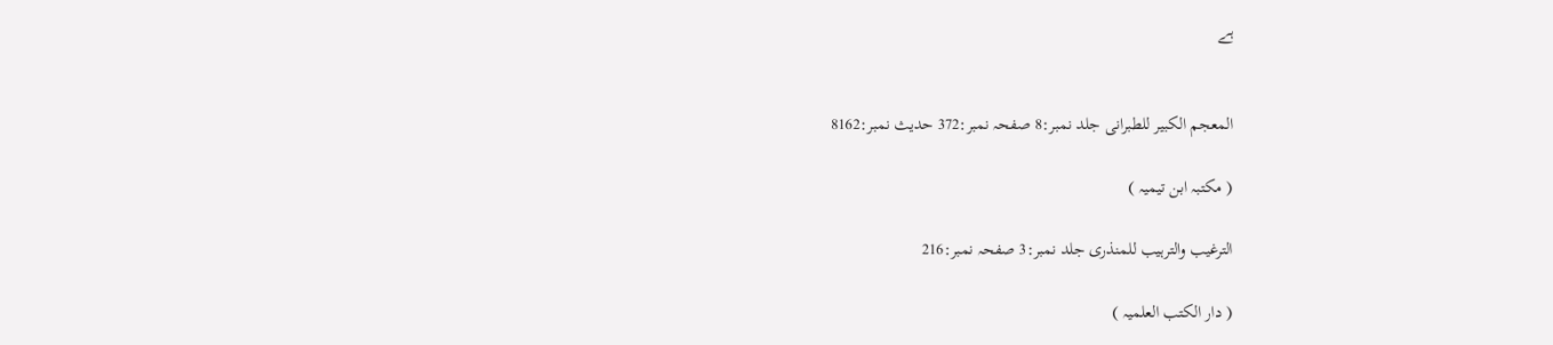ہے


المعجم الکبیر للطبرانی جلد نمبر:8 صفحہ نمبر:372 حدیث نمبر:8162

( مکتبہ ابن تیمیہ )

الترغیب والترہیب للمنذری جلد نمبر:3 صفحہ نمبر:216

( دار الکتب العلمیہ )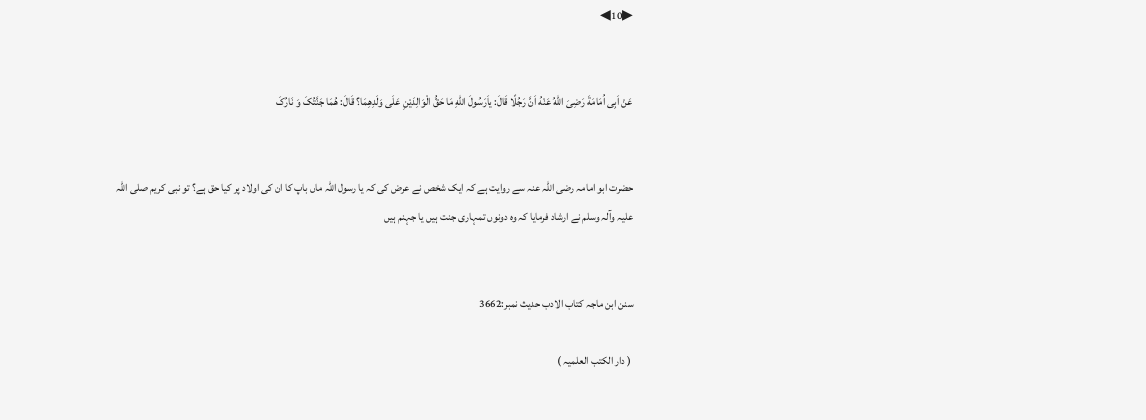▶10◀


عَنْ اَبِی اُمَامَةَ رَضِیَ اللّٰهُ عَنْهُ اَنَّ رَجُلًا قَالَ: یاَرَسُولَ اللّٰهِ مَا حَقُّ الْوَالِدَیْنِ عَلَی وَلَدِھِمَا؟ قَالَ: ھُمَا جَنَّتُکَ وَ نَارُکَ


حضرت ابو امامہ رضی اللہ عنہ سے روایت ہے کہ ایک شخص نے عرض کی کہ یا رسول اللہ ماں باپ کا ان کی اولاد پر کیا حق ہے؟ تو نبی کریم صلی اللہ علیہ وآلہ وسلم نے ارشاد فرمایا کہ وہ دونوں تمہاری جنت ہیں یا جہنم ہیں


سنن ابن ماجہ کتاب الادب حدیث نمبر:3662

 ( دار الکتب العلمیہ )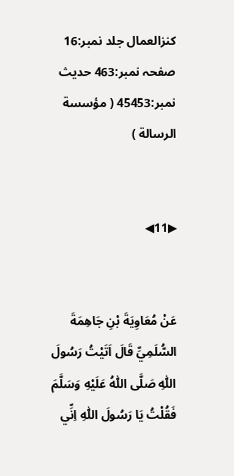کنزالعمال جلد نمبر:16 صفحہ نمبر:463 حدیث نمبر:45453 ( مؤسسة الرسالة )


▶11◀


عَنْ مُعَاوِيَةَ بْنِ جَاهِمَةَ السُّلَمِيِّ قَالَ اَتَيْتُ رَسُولَ اللّٰهِ صَلَّى اللّٰهُ عَلَيْهِ وَسَلَّمَ فَقُلْتُ يَا رَسُولَ اللّٰهِ اِنِّي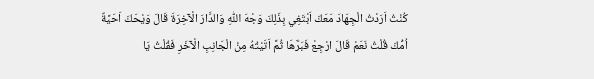كُنْتُ اَرَدْتُ الْجِهَادَ مَعَكَ اَبْتَغِي بِذَلِكَ وَجْهَ اللّٰهِ وَالدَّارَ الْآخِرَةَ قَالَ وَيْحَكَ اَحَيَّةٌ اُمُّكَ قُلْتُ نَعَمْ قَالَ ارْجِعْ فَبَرَّهَا ثُمَّ اَتَيْتُهُ مِنْ الْجَانِبِ الْآخَرِ فَقُلْتُ يَا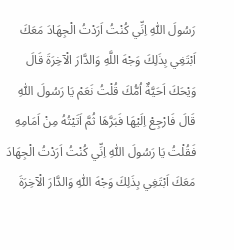رَسُولَ اللّٰهِ اِنِّي كُنْتُ اَرَدْتُ الْجِهَادَ مَعَكَ اَبْتَغِي بِذَلِكَ وَجْهَ اللَّهِ وَالدَّارَ الْآخِرَةَ قَالَ وَيْحَكَ اَحَيَّةٌ اُمُّكَ قُلْتُ نَعَمْ يَا رَسُولَ اللّٰهِ قَالَ فَارْجِعْ اِلَيْهَا فَبَرَّهَا ثُمَّ اَتَيْتُهُ مِنْ اَمَامِهِ فَقُلْتُ يَا رَسُولَ اللّٰهِ اِنِّي كُنْتُ اَرَدْتُ الْجِهَادَ مَعَكَ اَبْتَغِي بِذَلِكَ وَجْهَ اللّٰهِ وَالدَّارَ الْآخِرَةَ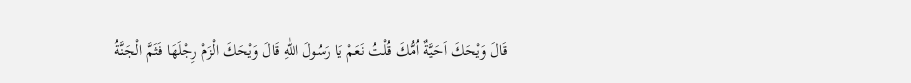قَالَ وَيْحَكَ اَحَيَّةٌ اُمُّكَ قُلْتُ نَعَمْ يَا رَسُولَ اللّٰهِ قَالَ وَيْحَكَ الْزَمْ رِجْلَهَا فَثَمَّ الْجَنَّةُ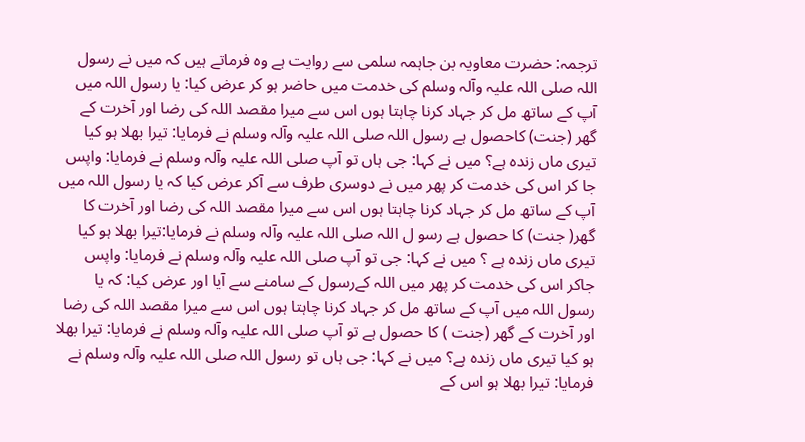ترجمہ: حضرت معاویہ بن جاہمہ سلمی سے روایت ہے وہ فرماتے ہیں کہ میں نے رسول اللہ صلی اللہ علیہ وآلہ وسلم کی خدمت میں حاضر ہو کر عرض کیا: یا رسول اللہ میں آپ کے ساتھ مل کر جہاد کرنا چاہتا ہوں اس سے میرا مقصد اللہ کی رضا اور آخرت کے گھر (جنت) کاحصول ہے رسول اللہ صلی اللہ علیہ وآلہ وسلم نے فرمایا: تیرا بھلا ہو کیا تیری ماں زندہ ہے؟ میں نے کہا: جی ہاں تو آپ صلی اللہ علیہ وآلہ وسلم نے فرمایا: واپس جا کر اس کی خدمت کر پھر میں نے دوسری طرف سے آکر عرض کیا کہ یا رسول اللہ میں آپ کے ساتھ مل کر جہاد کرنا چاہتا ہوں اس سے میرا مقصد اللہ کی رضا اور آخرت کا گھر( جنت) کا حصول ہے رسو ل اللہ صلی اللہ علیہ وآلہ وسلم نے فرمایا:تیرا بھلا ہو کیا تیری ماں زندہ ہے ؟ میں نے کہا: جی تو آپ صلی اللہ علیہ وآلہ وسلم نے فرمایا: واپس جاکر اس کی خدمت کر پھر میں اللہ کےرسول کے سامنے سے آیا اور عرض کیا: کہ یا رسول اللہ میں آپ کے ساتھ مل کر جہاد کرنا چاہتا ہوں اس سے میرا مقصد اللہ کی رضا اور آخرت کے گھر (جنت ) کا حصول ہے تو آپ صلی اللہ علیہ وآلہ وسلم نے فرمایا: تیرا بھلا ہو کیا تیری ماں زندہ ہے؟ میں نے کہا: جی ہاں تو رسول اللہ صلی اللہ علیہ وآلہ وسلم نے فرمایا: تیرا بھلا ہو اس کے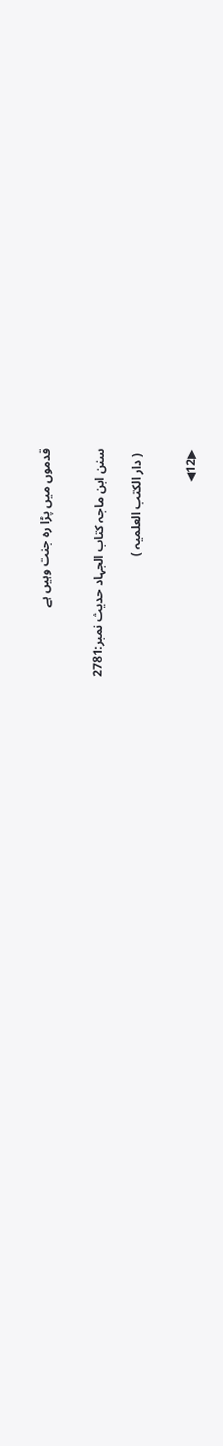قدموں میں پڑا رہ جنت وہیں ہے


سنن ابن ماجہ کتاب الجہاد حدیث نمبر:2781

 ( دار الکتب العلمیہ )


▶12◀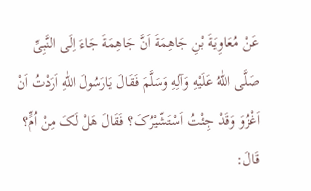عَنْ مُعَاوِیَةَ بْنِ جَاھِمَةَ اَنَّ جَاھِمَةَ جَاءَ اِلَی النَّبِیِّ صَلَّی اللّٰهُ عَلَیْهِ وَآلِهِ وَسَلَّمَ فَقَالَ یَارَسُولَ اللّٰهِ اَرَدْتُ اَنْ اَغْزُوَ وَقَدْ جِئْتُ اَسْتَشّیْرُکَ؟ فَقَالَ ھَلْ لَکَ مِنْ اُمٍّ؟ قَالَ: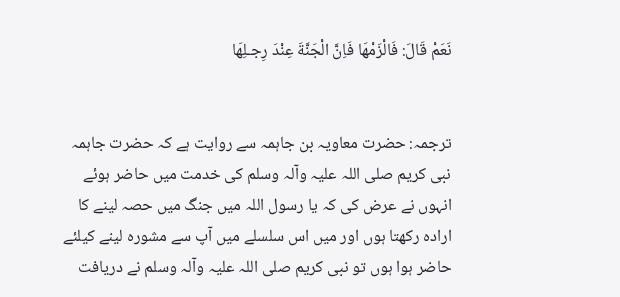نَعَمْ قَالَ: فَالْزَمْھَا فَاِنَّ الْجَنَّةَ عِنْدَ رِجـلِھَا


ترجمہ: حضرت معاویہ بن جاہمہ سے روایت ہے کہ حضرت جاہمہ نبی کریم صلی اللہ علیہ وآلہ وسلم کی خدمت میں حاضر ہوئے انہوں نے عرض کی کہ یا رسول اللہ میں جنگ میں حصہ لینے کا ارادہ رکھتا ہوں اور میں اس سلسلے میں آپ سے مشورہ لینے کیلئے حاضر ہوا ہوں تو نبی کریم صلی اللہ علیہ وآلہ وسلم نے دریافت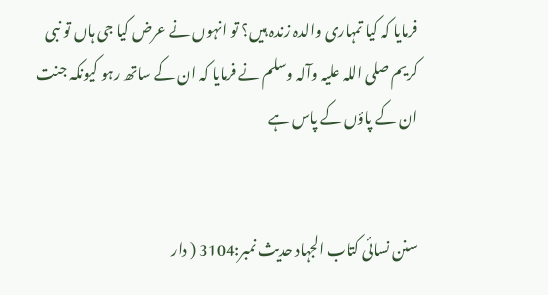فرمایا کہ کیا تمہاری والدہ زندہ ہیں؟ تو انہوں نے عرض کیا جی ہاں تو نبی کریم صلی اللہ علیہ وآلہ وسلم نے فرمایا کہ ان کے ساتھ رہو کیونکہ جنت ان کے پاؤں کے پاس ہے


سنن نسائی کتاب الجہاد حدیث نمبر:3104 ( دار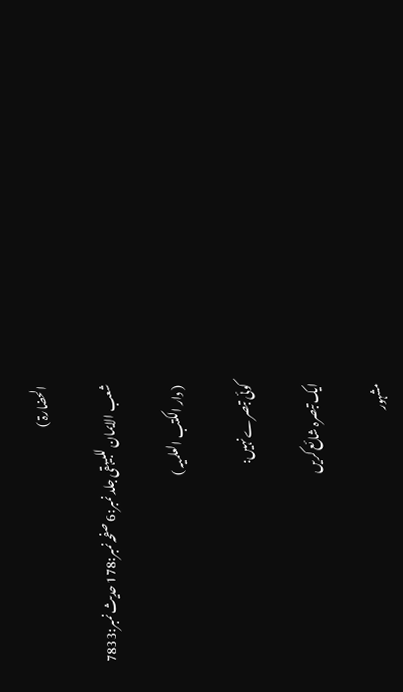الحضارۃ )

شعب الایمان للبیہقی جلد نمبر:6 صفحہ نمبر:178 حدیث نمبر:7833

( دار الکتب العلمیہ )

کوئی تبصرے نہیں:

ایک تبصرہ شائع کریں

مشہور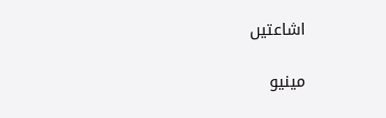اشاعتیں

مینیو